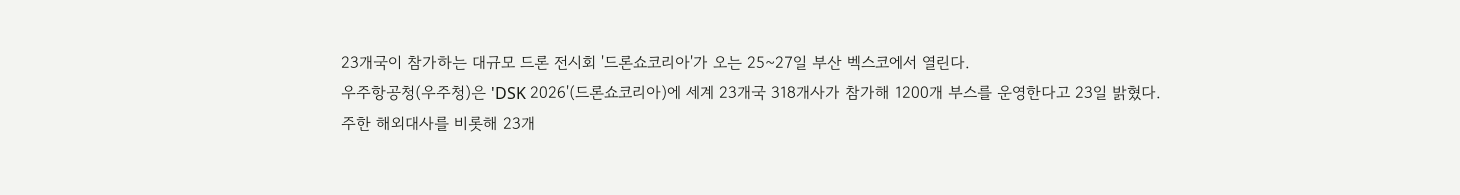23개국이 참가하는 대규모 드론 전시회 '드론쇼코리아'가 오는 25~27일 부산 벡스코에서 열린다.
우주항공청(우주청)은 'DSK 2026'(드론쇼코리아)에 세계 23개국 318개사가 참가해 1200개 부스를 운영한다고 23일 밝혔다.
주한 해외대사를 비롯해 23개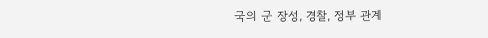국의 군 장성, 경찰, 정부 관계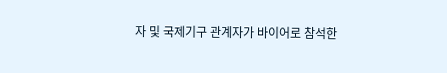자 및 국제기구 관계자가 바이어로 참석한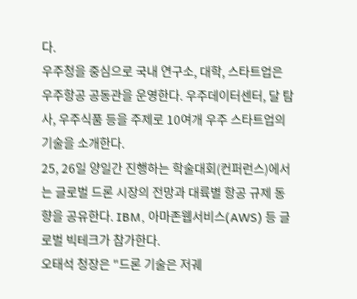다.
우주청을 중심으로 국내 연구소, 대학, 스타트업은 우주항공 공동관을 운영한다. 우주데이터센터, 달 탐사, 우주식품 등을 주제로 10여개 우주 스타트업의 기술을 소개한다.
25, 26일 양일간 진행하는 학술대회(컨퍼런스)에서는 글로벌 드론 시장의 전망과 대륙별 항공 규제 동향을 공유한다. IBM, 아마존웹서비스(AWS) 등 글로벌 빅테크가 참가한다.
오태석 청장은 "드론 기술은 저궤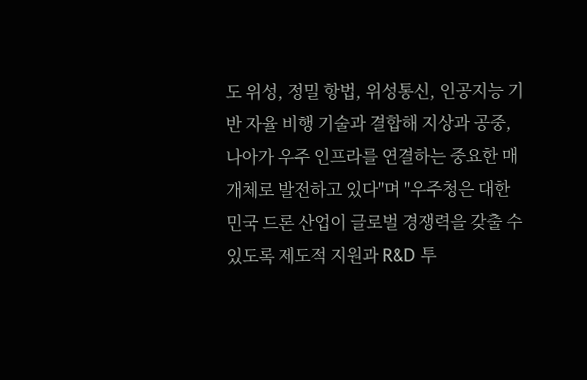도 위성, 정밀 항법, 위성통신, 인공지능 기반 자율 비행 기술과 결합해 지상과 공중, 나아가 우주 인프라를 연결하는 중요한 매개체로 발전하고 있다"며 "우주청은 대한민국 드론 산업이 글로벌 경쟁력을 갖출 수 있도록 제도적 지원과 R&D 투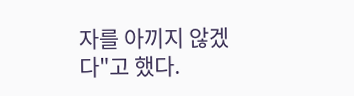자를 아끼지 않겠다"고 했다.